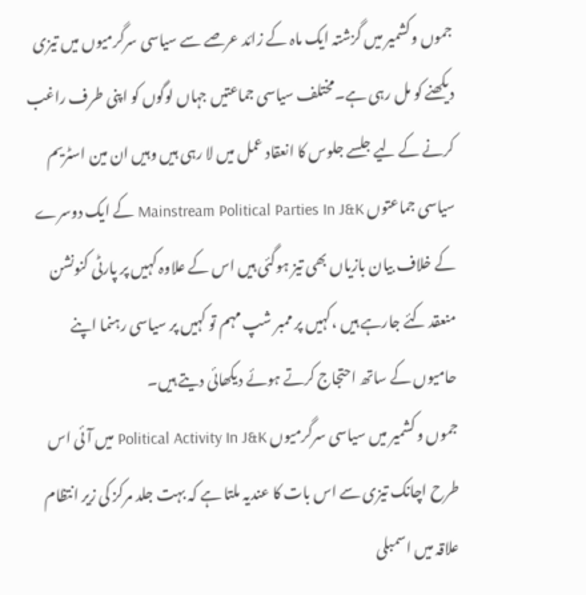جموں وکشمیر میں گزشتہ ایک ماہ کے زائد عرصے سے سیاسی سرگرمیوں میں تیزی دیکھنے کو مل رہی ہے۔مختلف سیاسی جماعتیں جہاں لوگوں کو اپنی طرف راغب کرنے کے لیے جلسے جلوس کا انعقاد عمل میں لا رہی ہیں وہیں ان مین اسٹریم سیاسی جماعتوں Mainstream Political Parties In J&K کے ایک دوسرے کے خلاف بیان بازیاں بھی تیز ہوگئی ہیں اس کے علاوہ کہیں پر پارٹی کنونشن منعقد کئے جارہے ہیں ،کہیں پر ممبر شپ مہم تو کہیں پر سیاسی رہنما اپنے حامیوں کے ساتھ احتجاج کرتے ہوئے دیکھائی دیتے ہیں۔
جموں و کشمیر میں سیاسی سرگرمیوں Political Activity In J&K میں آئی اس طرح اچانک تیزی سے اس بات کا عندیہ ملتا ہے کہ بہت جلد مرکز کی زیر انتظام علاقہ میں اسمبلی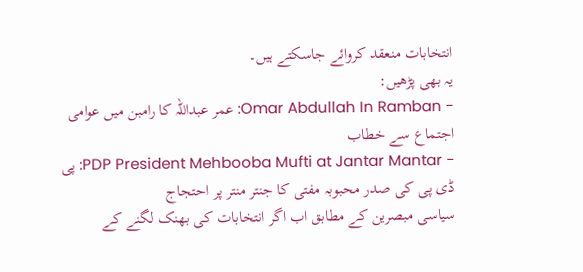انتخابات منعقد کروائے جاسکتے ہیں۔
یہ بھی پڑھیں:
- Omar Abdullah In Ramban: عمر عبداللہ کا رامبن میں عوامی اجتماع سے خطاب
- PDP President Mehbooba Mufti at Jantar Mantar: پی ڈی پی کی صدر محبوبہ مفتی کا جنتر منتر پر احتجاج
سیاسی مبصرین کے مطابق اب اگر انتخابات کی بھنک لگنے کے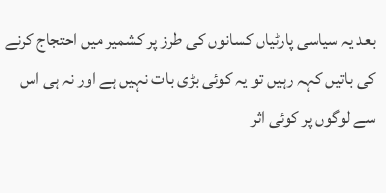بعد یہ سیاسی پارٹیاں کسانوں کی طرز پر کشمیر میں احتجاج کرنے کی باتیں کہہ رہیں تو یہ کوئی بڑی بات نہیں ہے اور نہ ہی اس سے لوگوں پر کوئی اثر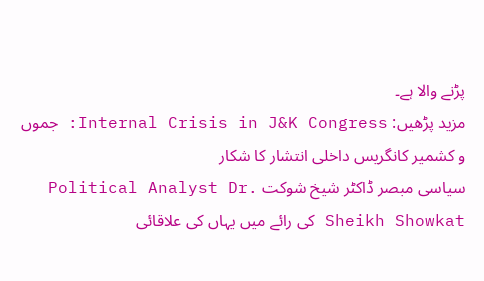پڑنے والا ہے۔
مزید پڑھیں: Internal Crisis in J&K Congress: جموں و کشمیر کانگریس داخلی انتشار کا شکار
سیاسی مبصر ڈاکٹر شیخ شوکت Political Analyst Dr. Sheikh Showkat کی رائے میں یہاں کی علاقائی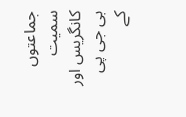جماعتوں سمیت کانگریس اور بی جی پی کے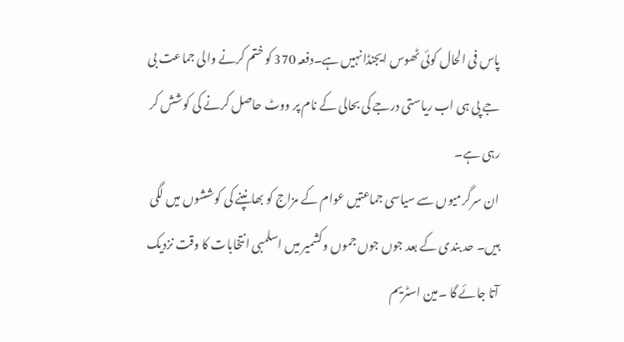پاس فی الحال کوئی ٹھوس ایجنڈا نہیں ہے۔دفعہ 370 کو ختم کرنے والی جماعت بی جے پی ہی اب ریاستی درجے کی بحالی کے نام پر ووٹ حاصل کرنے کی کوشش کر رہی ہے۔
ان سرگرمیوں سے سیاسی جماعتیں عوام کے مزاج کو بھانپنے کی کوششوں میں لگی ہیں۔ حد بندی کے بعد جوں جوں جموں وکشمیر میں اسلمبی انتخابات کا وقت نزدیک آتا جائے گا ۔مین اسٹریم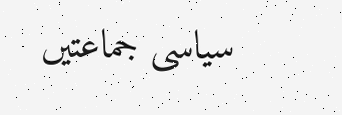سیاسی جماعتیں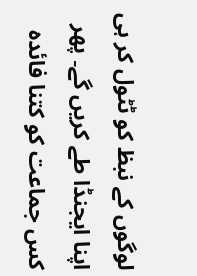لوگوں کے نبظ کو ٹٹول کر ہی اپنا ایجنڈا طے کریں گے۔ پھر کس جماعت کو کتنا فائدہ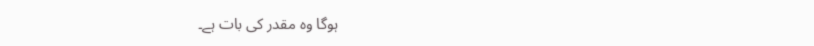ہوگا وہ مقدر کی بات ہے۔